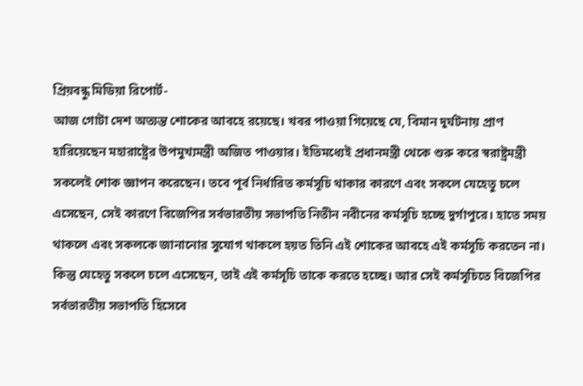প্রিয়বন্ধু মিডিয়া রিপোর্ট-
আজ গোটা দেশ অত্যন্ত শোকের আবহে রয়েছে। খবর পাওয়া গিয়েছে যে, বিমান দুর্ঘটনায় প্রাণ হারিয়েছেন মহারাষ্ট্রের উপমুখ্যমন্ত্রী অজিত পাওয়ার। ইতিমধ্যেই প্রধানমন্ত্রী থেকে শুরু করে স্বরাষ্ট্রমন্ত্রী সকলেই শোক জ্ঞাপন করেছেন। তবে পূর্ব নির্ধারিত কর্মসূচি থাকার কারণে এবং সকলে যেহেতু চলে এসেছেন, সেই কারণে বিজেপির সর্বভারতীয় সভাপতি নিতীন নবীনের কর্মসূচি হচ্ছে দুর্গাপুরে। হাতে সময় থাকলে এবং সকলকে জানানোর সুযোগ থাকলে হয়ত তিনি এই শোকের আবহে এই কর্মসূচি করতেন না। কিন্তু যেহেতু সকলে চলে এসেছেন, তাই এই কর্মসূচি তাকে করতে হচ্ছে। আর সেই কর্মসূচিতে বিজেপির সর্বভারতীয় সভাপতি হিসেবে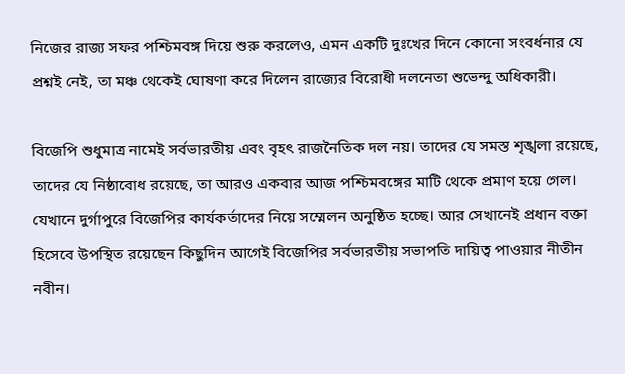নিজের রাজ্য সফর পশ্চিমবঙ্গ দিয়ে শুরু করলেও, এমন একটি দুঃখের দিনে কোনো সংবর্ধনার যে প্রশ্নই নেই, তা মঞ্চ থেকেই ঘোষণা করে দিলেন রাজ্যের বিরোধী দলনেতা শুভেন্দু অধিকারী।

বিজেপি শুধুমাত্র নামেই সর্বভারতীয় এবং বৃহৎ রাজনৈতিক দল নয়। তাদের যে সমস্ত শৃঙ্খলা রয়েছে, তাদের যে নিষ্ঠাবোধ রয়েছে, তা আরও একবার আজ পশ্চিমবঙ্গের মাটি থেকে প্রমাণ হয়ে গেল। যেখানে দুর্গাপুরে বিজেপির কার্যকর্তাদের নিয়ে সম্মেলন অনুষ্ঠিত হচ্ছে। আর সেখানেই প্রধান বক্তা হিসেবে উপস্থিত রয়েছেন কিছুদিন আগেই বিজেপির সর্বভারতীয় সভাপতি দায়িত্ব পাওয়ার নীতীন নবীন।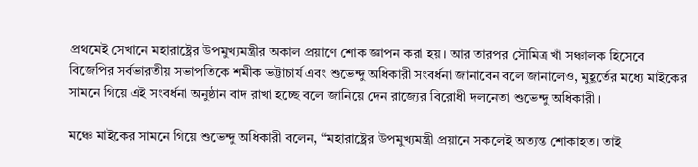প্রথমেই সেখানে মহারাষ্ট্রের উপমুখ্যমন্ত্রীর অকাল প্রয়াণে শোক জ্ঞাপন করা হয়। আর তারপর সৌমিত্র খাঁ সঞ্চালক হিসেবে বিজেপির সর্বভারতীয় সভাপতিকে শমীক ভট্টাচার্য এবং শুভেন্দু অধিকারী সংবর্ধনা জানাবেন বলে জানালেও, মুহূর্তের মধ্যে মাইকের সামনে গিয়ে এই সংবর্ধনা অনুষ্ঠান বাদ রাখা হচ্ছে বলে জানিয়ে দেন রাজ্যের বিরোধী দলনেতা শুভেন্দু অধিকারী।

মঞ্চে মাইকের সামনে গিয়ে শুভেন্দু অধিকারী বলেন, “মহারাষ্ট্রের উপমুখ্যমন্ত্রী প্রয়ানে সকলেই অত্যন্ত শোকাহত। তাই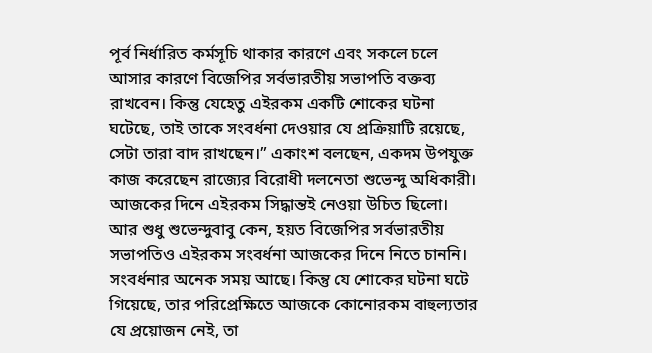পূর্ব নির্ধারিত কর্মসূচি থাকার কারণে এবং সকলে চলে আসার কারণে বিজেপির সর্বভারতীয় সভাপতি বক্তব্য রাখবেন। কিন্তু যেহেতু এইরকম একটি শোকের ঘটনা ঘটেছে, তাই তাকে সংবর্ধনা দেওয়ার যে প্রক্রিয়াটি রয়েছে, সেটা তারা বাদ রাখছেন।” একাংশ বলছেন, একদম উপযুক্ত কাজ করেছেন রাজ্যের বিরোধী দলনেতা শুভেন্দু অধিকারী। আজকের দিনে এইরকম সিদ্ধান্তই নেওয়া উচিত ছিলো। আর শুধু শুভেন্দুবাবু কেন, হয়ত বিজেপির সর্বভারতীয় সভাপতিও এইরকম সংবর্ধনা আজকের দিনে নিতে চাননি। সংবর্ধনার অনেক সময় আছে। কিন্তু যে শোকের ঘটনা ঘটে গিয়েছে, তার পরিপ্রেক্ষিতে আজকে কোনোরকম বাহুল্যতার যে প্রয়োজন নেই, তা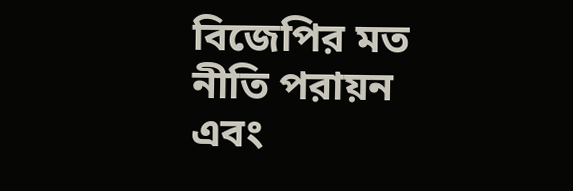বিজেপির মত নীতি পরায়ন এবং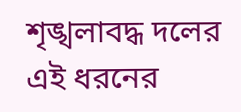শৃঙ্খলাবদ্ধ দলের এই ধরনের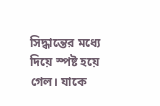সিদ্ধান্তের মধ্যে দিয়ে স্পষ্ট হয়ে গেল। যাকে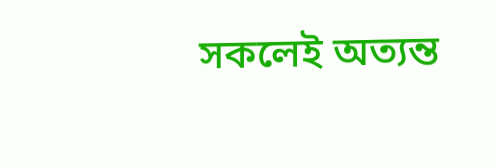সকলেই অত্যন্ত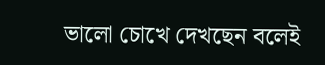ভালো চোখে দেখছেন বলেই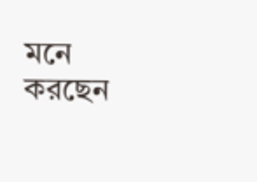মনে করছেন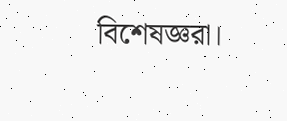বিশেষজ্ঞরা।